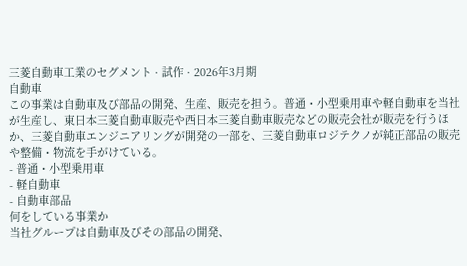三菱自動車工業のセグメント · 試作 · 2026年3月期
自動車
この事業は自動車及び部品の開発、生産、販売を担う。普通・小型乗用車や軽自動車を当社が生産し、東日本三菱自動車販売や西日本三菱自動車販売などの販売会社が販売を行うほか、三菱自動車エンジニアリングが開発の一部を、三菱自動車ロジテクノが純正部品の販売や整備・物流を手がけている。
- 普通・小型乗用車
- 軽自動車
- 自動車部品
何をしている事業か
当社グループは自動車及びその部品の開発、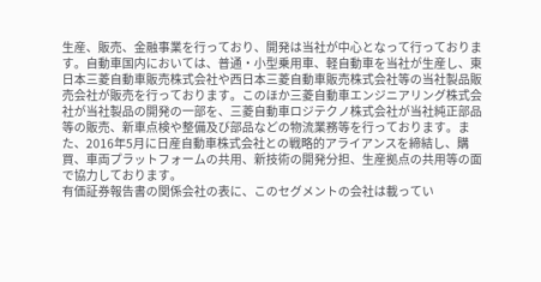生産、販売、金融事業を行っており、開発は当社が中心となって行っております。自動車国内においては、普通・小型乗用車、軽自動車を当社が生産し、東日本三菱自動車販売株式会社や西日本三菱自動車販売株式会社等の当社製品販売会社が販売を行っております。このほか三菱自動車エンジニアリング株式会社が当社製品の開発の一部を、三菱自動車ロジテクノ株式会社が当社純正部品等の販売、新車点検や整備及び部品などの物流業務等を行っております。また、2016年5月に日産自動車株式会社との戦略的アライアンスを締結し、購買、車両プラットフォームの共用、新技術の開発分担、生産拠点の共用等の面で協力しております。
有価証券報告書の関係会社の表に、このセグメントの会社は載ってい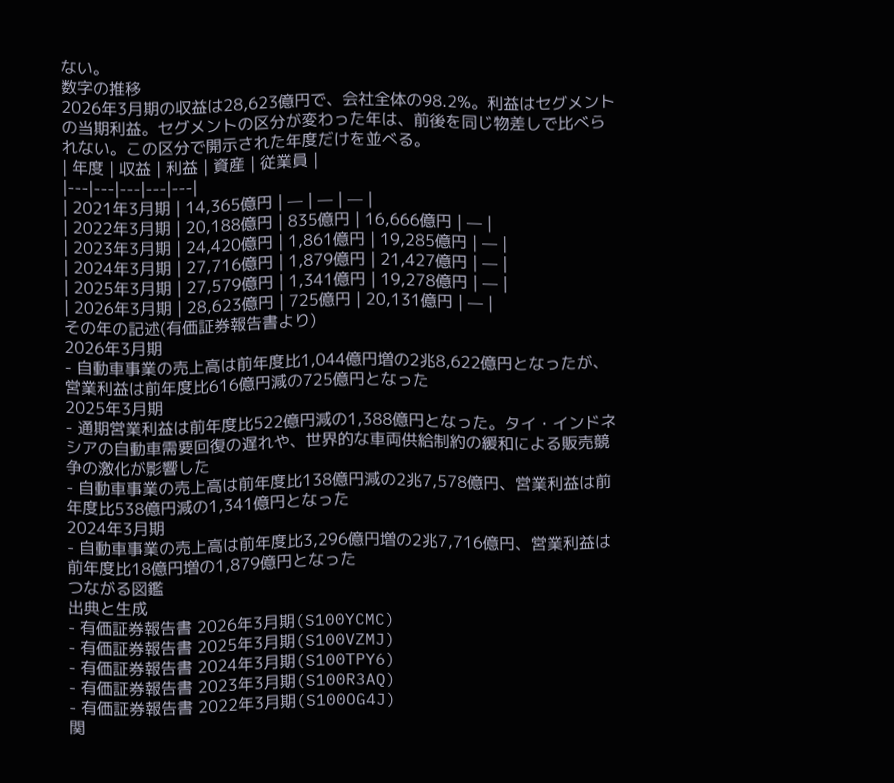ない。
数字の推移
2026年3月期の収益は28,623億円で、会社全体の98.2%。利益はセグメントの当期利益。セグメントの区分が変わった年は、前後を同じ物差しで比べられない。この区分で開示された年度だけを並べる。
| 年度 | 収益 | 利益 | 資産 | 従業員 |
|---|---|---|---|---|
| 2021年3月期 | 14,365億円 | — | — | — |
| 2022年3月期 | 20,188億円 | 835億円 | 16,666億円 | — |
| 2023年3月期 | 24,420億円 | 1,861億円 | 19,285億円 | — |
| 2024年3月期 | 27,716億円 | 1,879億円 | 21,427億円 | — |
| 2025年3月期 | 27,579億円 | 1,341億円 | 19,278億円 | — |
| 2026年3月期 | 28,623億円 | 725億円 | 20,131億円 | — |
その年の記述(有価証券報告書より)
2026年3月期
- 自動車事業の売上高は前年度比1,044億円増の2兆8,622億円となったが、営業利益は前年度比616億円減の725億円となった
2025年3月期
- 通期営業利益は前年度比522億円減の1,388億円となった。タイ・インドネシアの自動車需要回復の遅れや、世界的な車両供給制約の緩和による販売競争の激化が影響した
- 自動車事業の売上高は前年度比138億円減の2兆7,578億円、営業利益は前年度比538億円減の1,341億円となった
2024年3月期
- 自動車事業の売上高は前年度比3,296億円増の2兆7,716億円、営業利益は前年度比18億円増の1,879億円となった
つながる図鑑
出典と生成
- 有価証券報告書 2026年3月期(S100YCMC)
- 有価証券報告書 2025年3月期(S100VZMJ)
- 有価証券報告書 2024年3月期(S100TPY6)
- 有価証券報告書 2023年3月期(S100R3AQ)
- 有価証券報告書 2022年3月期(S100OG4J)
関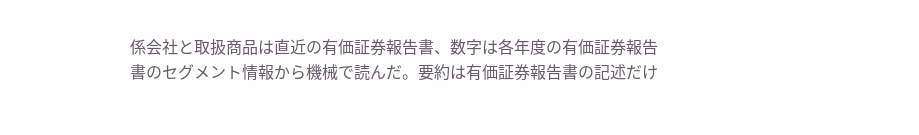係会社と取扱商品は直近の有価証券報告書、数字は各年度の有価証券報告書のセグメント情報から機械で読んだ。要約は有価証券報告書の記述だけ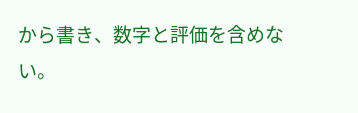から書き、数字と評価を含めない。